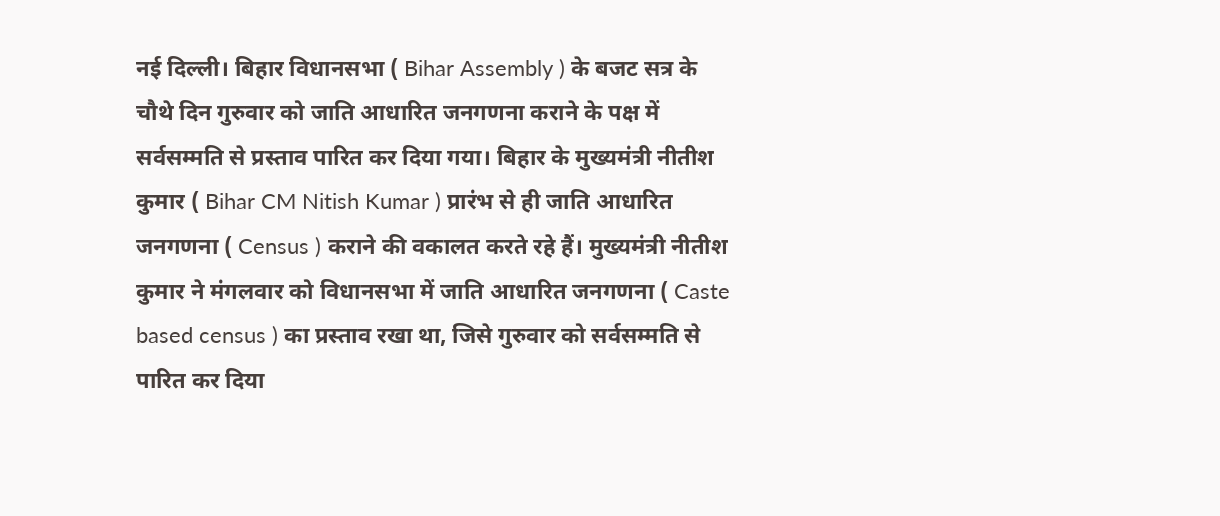नई दिल्ली। बिहार विधानसभा ( Bihar Assembly ) के बजट सत्र के चौथे दिन गुरुवार को जाति आधारित जनगणना कराने के पक्ष में सर्वसम्मति से प्रस्ताव पारित कर दिया गया। बिहार के मुख्यमंत्री नीतीश कुमार ( Bihar CM Nitish Kumar ) प्रारंभ से ही जाति आधारित जनगणना ( Census ) कराने की वकालत करते रहे हैं। मुख्यमंत्री नीतीश कुमार ने मंगलवार को विधानसभा में जाति आधारित जनगणना ( Caste based census ) का प्रस्ताव रखा था, जिसे गुरुवार को सर्वसम्मति से पारित कर दिया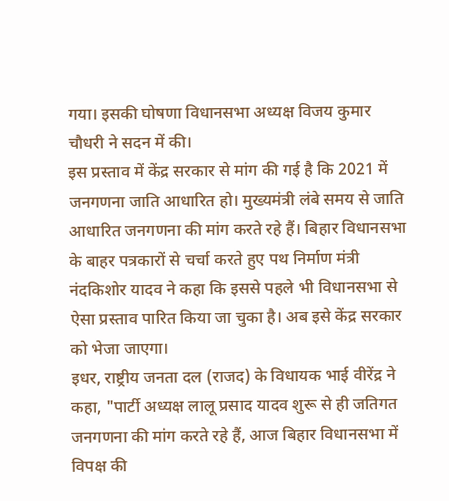गया। इसकी घोषणा विधानसभा अध्यक्ष विजय कुमार चौधरी ने सदन में की।
इस प्रस्ताव में केंद्र सरकार से मांग की गई है कि 2021 में जनगणना जाति आधारित हो। मुख्यमंत्री लंबे समय से जाति आधारित जनगणना की मांग करते रहे हैं। बिहार विधानसभा के बाहर पत्रकारों से चर्चा करते हुए पथ निर्माण मंत्री नंदकिशोर यादव ने कहा कि इससे पहले भी विधानसभा से ऐसा प्रस्ताव पारित किया जा चुका है। अब इसे केंद्र सरकार को भेजा जाएगा।
इधर, राष्ट्रीय जनता दल (राजद) के विधायक भाई वीरेंद्र ने कहा, "पार्टी अध्यक्ष लालू प्रसाद यादव शुरू से ही जतिगत जनगणना की मांग करते रहे हैं, आज बिहार विधानसभा में विपक्ष की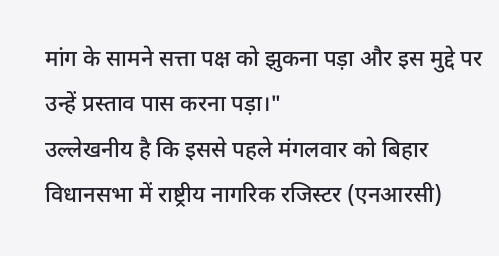मांग के सामने सत्ता पक्ष को झुकना पड़ा और इस मुद्दे पर उन्हें प्रस्ताव पास करना पड़ा।"
उल्लेखनीय है कि इससे पहले मंगलवार को बिहार विधानसभा में राष्ट्रीय नागरिक रजिस्टर (एनआरसी)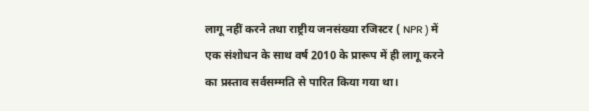लागू नहीं करने तथा राष्ट्रीय जनसंख्या रजिस्टर ( NPR ) में एक संशोधन के साथ वर्ष 2010 के प्रारूप में ही लागू करने का प्रस्ताव सर्वसम्मति से पारित किया गया था।